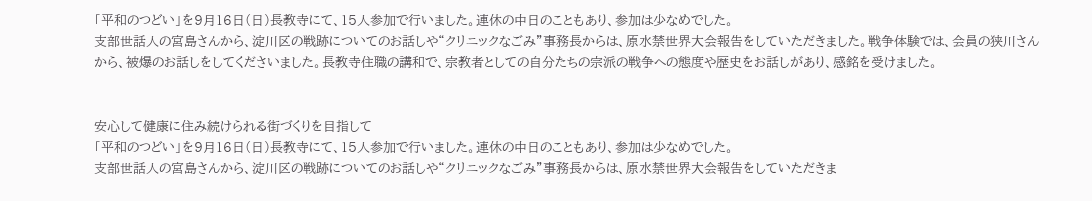「平和のつどい」を9月16日(日)長教寺にて、15人参加で行いました。連休の中日のこともあり、参加は少なめでした。
支部世話人の宮島さんから、淀川区の戦跡についてのお話しや“クリニックなごみ”事務長からは、原水禁世界大会報告をしていただきました。戦争体験では、会員の狭川さんから、被爆のお話しをしてくださいました。長教寺住職の講和で、宗教者としての自分たちの宗派の戦争への態度や歴史をお話しがあり、感銘を受けました。


安心して健康に住み続けられる街づくりを目指して
「平和のつどい」を9月16日(日)長教寺にて、15人参加で行いました。連休の中日のこともあり、参加は少なめでした。
支部世話人の宮島さんから、淀川区の戦跡についてのお話しや“クリニックなごみ”事務長からは、原水禁世界大会報告をしていただきま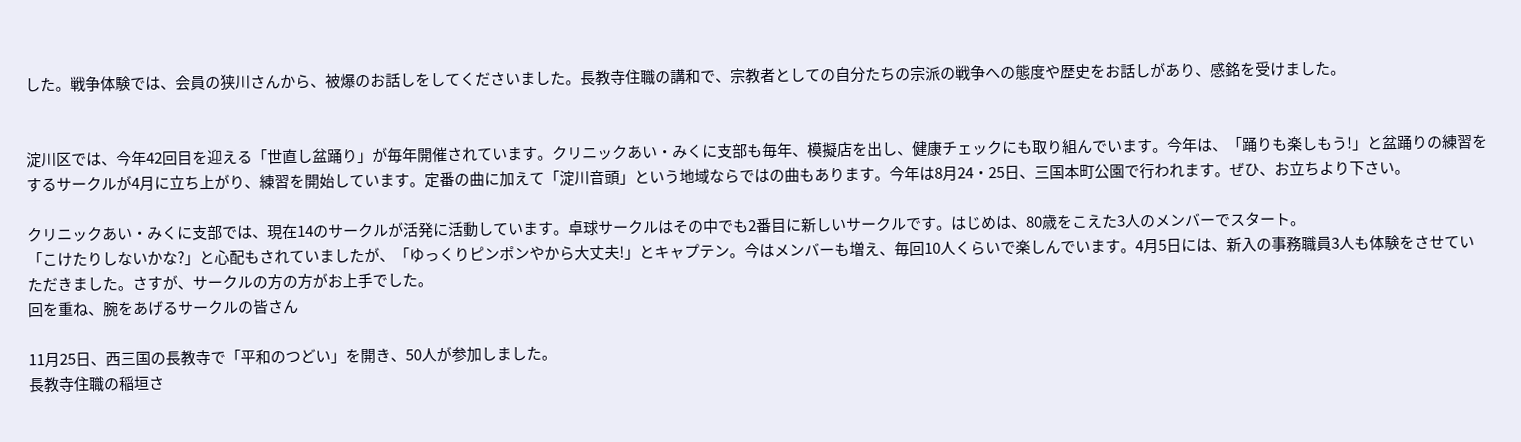した。戦争体験では、会員の狭川さんから、被爆のお話しをしてくださいました。長教寺住職の講和で、宗教者としての自分たちの宗派の戦争への態度や歴史をお話しがあり、感銘を受けました。


淀川区では、今年42回目を迎える「世直し盆踊り」が毎年開催されています。クリニックあい・みくに支部も毎年、模擬店を出し、健康チェックにも取り組んでいます。今年は、「踊りも楽しもう!」と盆踊りの練習をするサークルが4月に立ち上がり、練習を開始しています。定番の曲に加えて「淀川音頭」という地域ならではの曲もあります。今年は8月24・25日、三国本町公園で行われます。ぜひ、お立ちより下さい。

クリニックあい・みくに支部では、現在14のサークルが活発に活動しています。卓球サークルはその中でも2番目に新しいサークルです。はじめは、80歳をこえた3人のメンバーでスタート。
「こけたりしないかな?」と心配もされていましたが、「ゆっくりピンポンやから大丈夫!」とキャプテン。今はメンバーも増え、毎回10人くらいで楽しんでいます。4月5日には、新入の事務職員3人も体験をさせていただきました。さすが、サークルの方の方がお上手でした。
回を重ね、腕をあげるサークルの皆さん

11月25日、西三国の長教寺で「平和のつどい」を開き、50人が参加しました。
長教寺住職の稲垣さ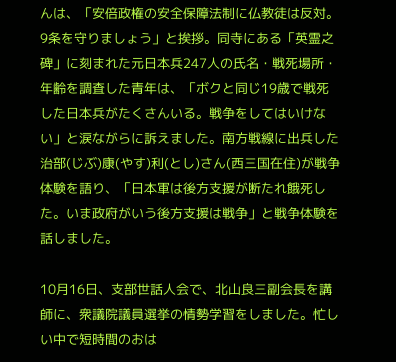んは、「安倍政権の安全保障法制に仏教徒は反対。9条を守りましょう」と挨拶。同寺にある「英霊之碑」に刻まれた元日本兵247人の氏名・戦死場所・年齢を調査した青年は、「ボクと同じ19歳で戦死した日本兵がたくさんいる。戦争をしてはいけない」と涙ながらに訴えました。南方戦線に出兵した治部(じぶ)康(やす)利(とし)さん(西三国在住)が戦争体験を語り、「日本軍は後方支援が断たれ餓死した。いま政府がいう後方支援は戦争」と戦争体験を話しました。

10月16日、支部世話人会で、北山良三副会長を講師に、衆議院議員選挙の情勢学習をしました。忙しい中で短時間のおは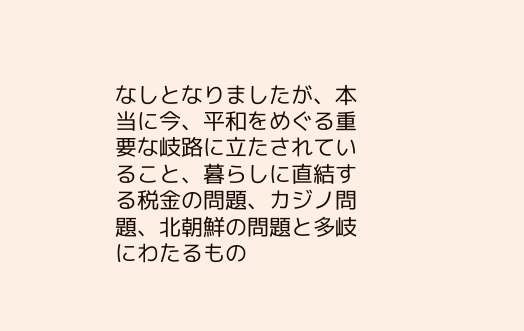なしとなりましたが、本当に今、平和をめぐる重要な岐路に立たされていること、暮らしに直結する税金の問題、カジノ問題、北朝鮮の問題と多岐にわたるもの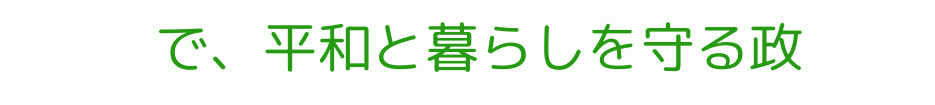で、平和と暮らしを守る政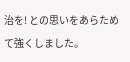治を! との思いをあらためて強くしました。